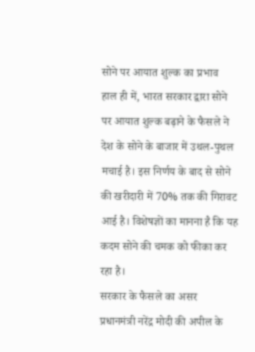सोने पर आयात शुल्क का प्रभाव
हाल ही में, भारत सरकार द्वारा सोने पर आयात शुल्क बढ़ाने के फैसले ने देश के सोने के बाजार में उथल-पुथल मचाई है। इस निर्णय के बाद से सोने की खरीदारी में 70% तक की गिरावट आई है। विशेषज्ञों का मानना है कि यह कदम सोने की चमक को फीका कर रहा है।
सरकार के फैसले का असर
प्रधानमंत्री नरेंद्र मोदी की अपील के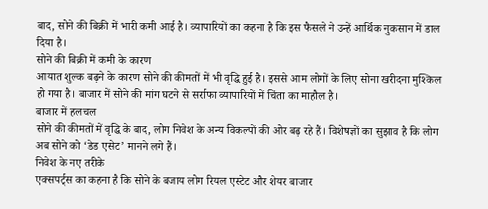बाद, सोने की बिक्री में भारी कमी आई है। व्यापारियों का कहना है कि इस फैसले ने उन्हें आर्थिक नुकसान में डाल दिया है।
सोने की बिक्री में कमी के कारण
आयात शुल्क बढ़ने के कारण सोने की कीमतों में भी वृद्धि हुई है। इससे आम लोगों के लिए सोना खरीदना मुश्किल हो गया है। बाजार में सोने की मांग घटने से सर्राफा व्यापारियों में चिंता का माहौल है।
बाजार में हलचल
सोने की कीमतों में वृद्धि के बाद, लोग निवेश के अन्य विकल्पों की ओर बढ़ रहे हैं। विशेषज्ञों का सुझाव है कि लोग अब सोने को ‘डेड एसेट’ मानने लगे हैं।
निवेश के नए तरीके
एक्सपर्ट्स का कहना है कि सोने के बजाय लोग रियल एस्टेट और शेयर बाजार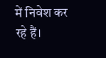में निवेश कर रहे हैं।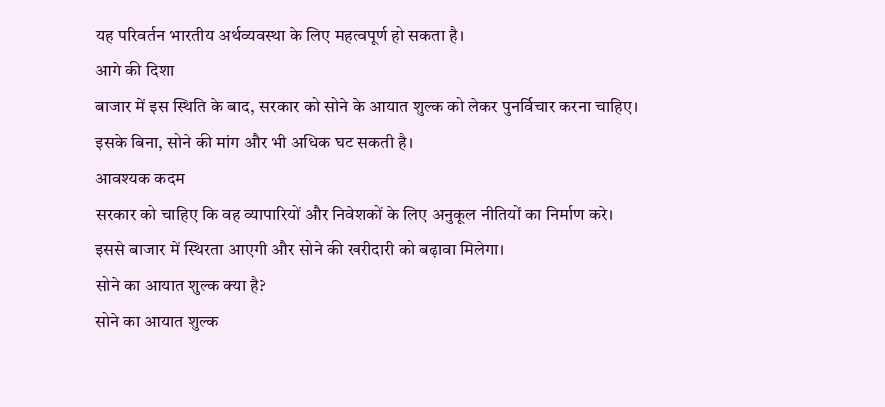यह परिवर्तन भारतीय अर्थव्यवस्था के लिए महत्वपूर्ण हो सकता है।
आगे की दिशा
बाजार में इस स्थिति के बाद, सरकार को सोने के आयात शुल्क को लेकर पुनर्विचार करना चाहिए। इसके बिना, सोने की मांग और भी अधिक घट सकती है।
आवश्यक कदम
सरकार को चाहिए कि वह व्यापारियों और निवेशकों के लिए अनुकूल नीतियों का निर्माण करे। इससे बाजार में स्थिरता आएगी और सोने की खरीदारी को बढ़ावा मिलेगा।
सोने का आयात शुल्क क्या है?
सोने का आयात शुल्क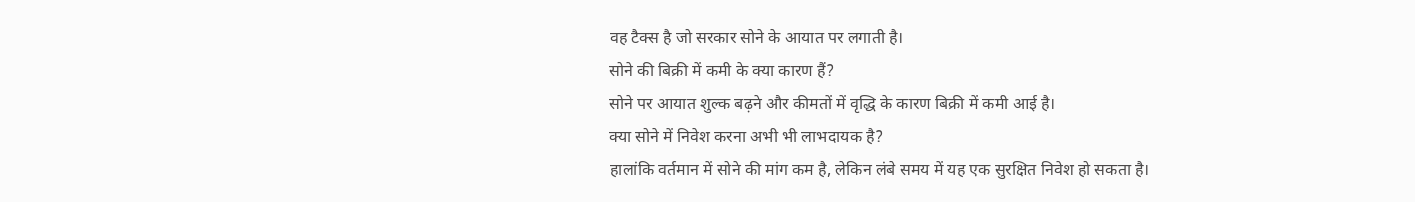वह टैक्स है जो सरकार सोने के आयात पर लगाती है।
सोने की बिक्री में कमी के क्या कारण हैं?
सोने पर आयात शुल्क बढ़ने और कीमतों में वृद्धि के कारण बिक्री में कमी आई है।
क्या सोने में निवेश करना अभी भी लाभदायक है?
हालांकि वर्तमान में सोने की मांग कम है, लेकिन लंबे समय में यह एक सुरक्षित निवेश हो सकता है।